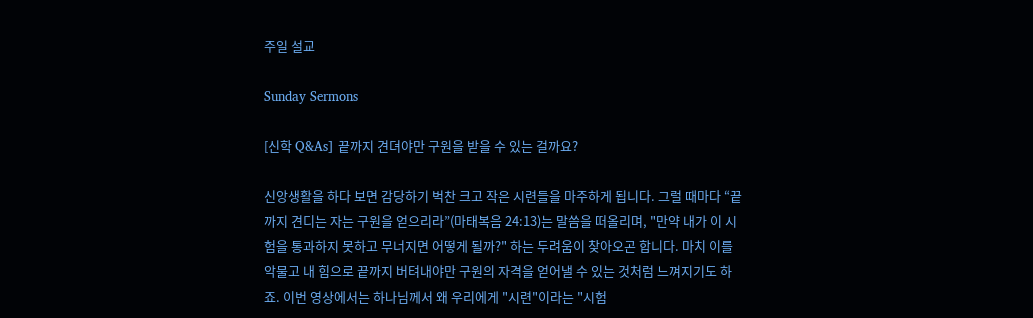주일 설교

Sunday Sermons

[신학 Q&As] 끝까지 견뎌야만 구원을 받을 수 있는 걸까요?

신앙생활을 하다 보면 감당하기 벅찬 크고 작은 시련들을 마주하게 됩니다. 그럴 때마다 “끝까지 견디는 자는 구원을 얻으리라”(마태복음 24:13)는 말씀을 떠올리며, "만약 내가 이 시험을 통과하지 못하고 무너지면 어떻게 될까?" 하는 두려움이 찾아오곤 합니다. 마치 이를 악물고 내 힘으로 끝까지 버텨내야만 구원의 자격을 얻어낼 수 있는 것처럼 느껴지기도 하죠. 이번 영상에서는 하나님께서 왜 우리에게 "시련"이라는 "시험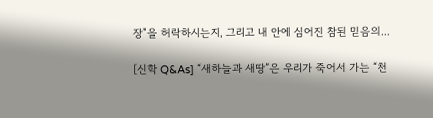장"을 허락하시는지, 그리고 내 안에 심어진 참된 믿음의...

[신학 Q&As] “새하늘과 새땅”은 우리가 죽어서 가는 “천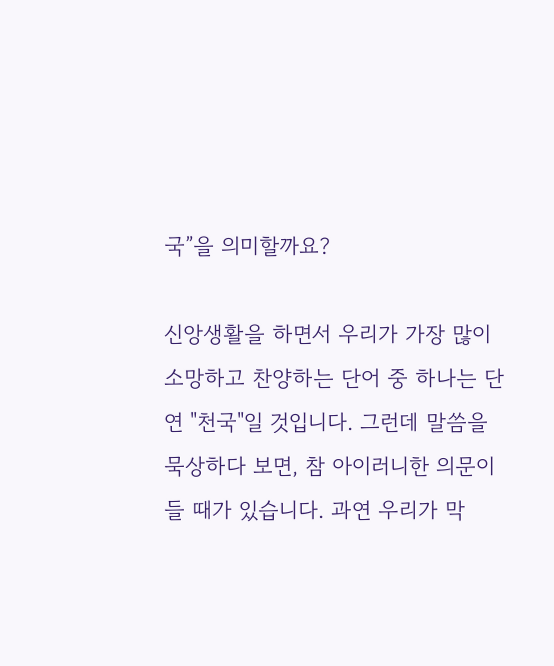국”을 의미할까요?

신앙생활을 하면서 우리가 가장 많이 소망하고 찬양하는 단어 중 하나는 단연 "천국"일 것입니다. 그런데 말씀을 묵상하다 보면, 참 아이러니한 의문이 들 때가 있습니다. 과연 우리가 막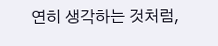연히 생각하는 것처럼,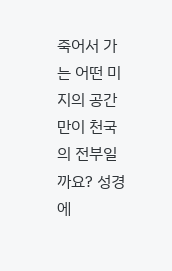죽어서 가는 어떤 미지의 공간만이 천국의 전부일까요? 성경에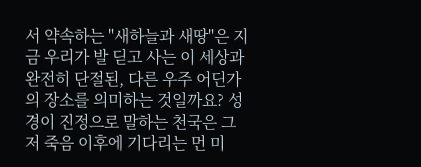서 약속하는 "새하늘과 새땅"은 지금 우리가 발 딛고 사는 이 세상과 완전히 단절된, 다른 우주 어딘가의 장소를 의미하는 것일까요? 성경이 진정으로 말하는 천국은 그저 죽음 이후에 기다리는 먼 미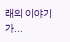래의 이야기가...